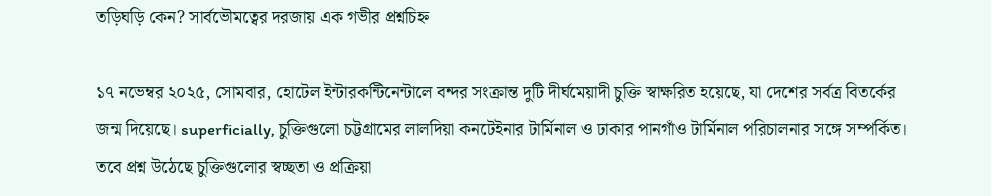তড়িঘড়ি কেন? সার্বভৌমত্বের দরজায় এক গভীর প্রশ্নচিহ্ন

১৭ নভেম্বর ২০২৫, সোমবার, হোটেল ইন্টারকন্টিনেন্টালে বন্দর সংক্রান্ত দুটি দীর্ঘমেয়াদী চুক্তি স্বাক্ষরিত হয়েছে, যা দেশের সর্বত্র বিতর্কের জন্ম দিয়েছে। superficially, চুক্তিগুলো চট্টগ্রামের লালদিয়া কনটেইনার টার্মিনাল ও ঢাকার পানগাঁও টার্মিনাল পরিচালনার সঙ্গে সম্পর্কিত। তবে প্রশ্ন উঠেছে চুক্তিগুলোর স্বচ্ছতা ও প্রক্রিয়া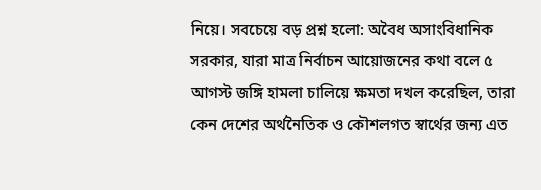নিয়ে। সবচেয়ে বড় প্রশ্ন হলো: অবৈধ অসাংবিধানিক সরকার, যারা মাত্র নির্বাচন আয়োজনের কথা বলে ৫ আগস্ট জঙ্গি হামলা চালিয়ে ক্ষমতা দখল করেছিল, তারা কেন দেশের অর্থনৈতিক ও কৌশলগত স্বার্থের জন্য এত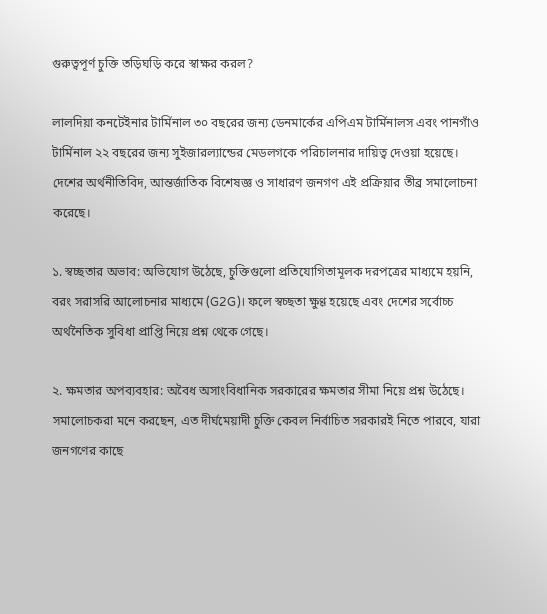গুরুত্বপূর্ণ চুক্তি তড়িঘড়ি করে স্বাক্ষর করল?

লালদিয়া কনটেইনার টার্মিনাল ৩০ বছরের জন্য ডেনমার্কের এপিএম টার্মিনালস এবং পানগাঁও টার্মিনাল ২২ বছরের জন্য সুইজারল্যান্ডের মেডলগকে পরিচালনার দায়িত্ব দেওয়া হয়েছে। দেশের অর্থনীতিবিদ, আন্তর্জাতিক বিশেষজ্ঞ ও সাধারণ জনগণ এই প্রক্রিয়ার তীব্র সমালোচনা করেছে।

১. স্বচ্ছতার অভাব: অভিযোগ উঠেছে, চুক্তিগুলো প্রতিযোগিতামূলক দরপত্রের মাধ্যমে হয়নি, বরং সরাসরি আলোচনার মাধ্যমে (G2G)। ফলে স্বচ্ছতা ক্ষুণ্ণ হয়েছে এবং দেশের সর্বোচ্চ অর্থনৈতিক সুবিধা প্রাপ্তি নিয়ে প্রশ্ন থেকে গেছে।

২. ক্ষমতার অপব্যবহার: অবৈধ অসাংবিধানিক সরকারের ক্ষমতার সীমা নিয়ে প্রশ্ন উঠেছে। সমালোচকরা মনে করছেন, এত দীর্ঘমেয়াদী চুক্তি কেবল নির্বাচিত সরকারই নিতে পারবে, যারা জনগণের কাছে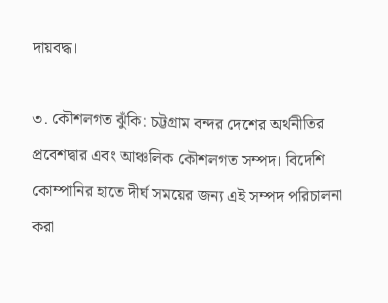দায়বদ্ধ।

৩. কৌশলগত ঝুঁকি: চট্টগ্রাম বন্দর দেশের অর্থনীতির প্রবেশদ্বার এবং আঞ্চলিক কৌশলগত সম্পদ। বিদেশি কোম্পানির হাতে দীর্ঘ সময়ের জন্য এই সম্পদ পরিচালনা করা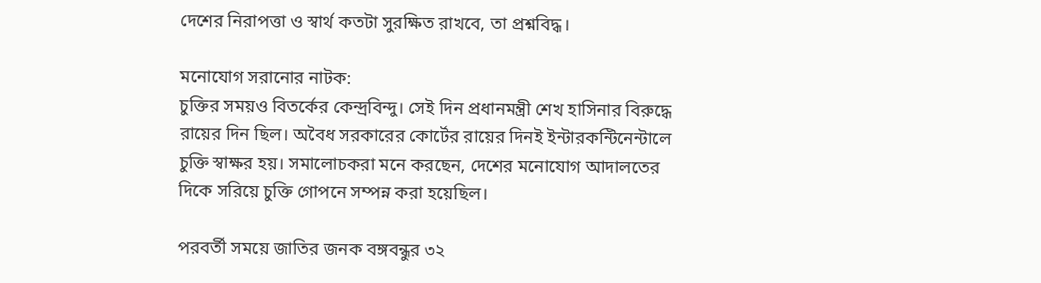দেশের নিরাপত্তা ও স্বার্থ কতটা সুরক্ষিত রাখবে, তা প্রশ্নবিদ্ধ।

মনোযোগ সরানোর নাটক:
চুক্তির সময়ও বিতর্কের কেন্দ্রবিন্দু। সেই দিন প্রধানমন্ত্রী শেখ হাসিনার বিরুদ্ধে রায়ের দিন ছিল। অবৈধ সরকারের কোর্টের রায়ের দিনই ইন্টারকন্টিনেন্টালে চুক্তি স্বাক্ষর হয়। সমালোচকরা মনে করছেন, দেশের মনোযোগ আদালতের দিকে সরিয়ে চুক্তি গোপনে সম্পন্ন করা হয়েছিল।

পরবর্তী সময়ে জাতির জনক বঙ্গবন্ধুর ৩২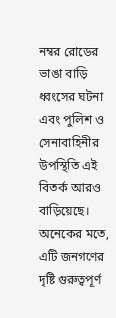নম্বর রোডের ভাঙা বাড়ি ধ্বংসের ঘটনা এবং পুলিশ ও সেনাবাহিনীর উপস্থিতি এই বিতর্ক আরও বাড়িয়েছে। অনেকের মতে, এটি জনগণের দৃষ্টি গুরুত্বপূর্ণ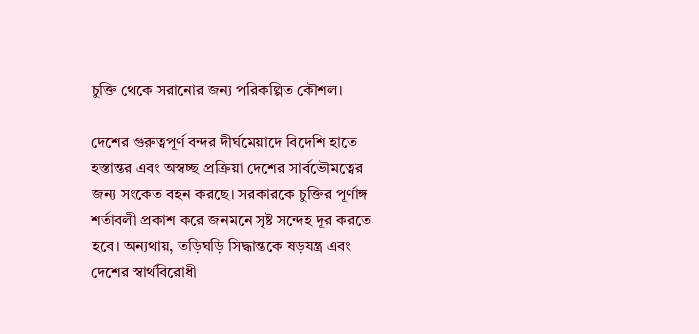চুক্তি থেকে সরানোর জন্য পরিকল্পিত কৌশল।

দেশের গুরুত্বপূর্ণ বন্দর দীর্ঘমেয়াদে বিদেশি হাতে হস্তান্তর এবং অস্বচ্ছ প্রক্রিয়া দেশের সার্বভৌমত্বের জন্য সংকেত বহন করছে। সরকারকে চুক্তির পূর্ণাঙ্গ শর্তাবলী প্রকাশ করে জনমনে সৃষ্ট সন্দেহ দূর করতে হবে। অন্যথায়, তড়িঘড়ি সিদ্ধান্তকে ষড়যন্ত্র এবং দেশের স্বার্থবিরোধী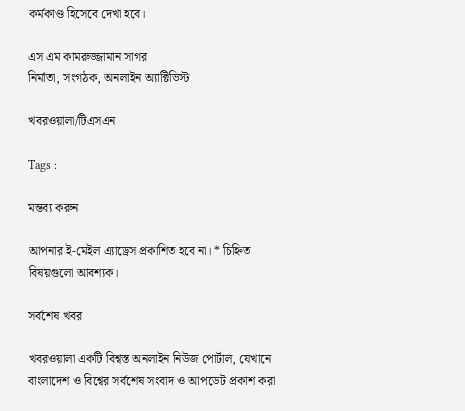কর্মকাণ্ড হিসেবে দেখা হবে।

এস এম কামরুজ্জামান সাগর
নির্মাতা, সংগঠক, অনলাইন অ্যাক্টিভিস্ট

খবরওয়ালা/টিএসএন

Tags :

মন্তব্য করুন

আপনার ই-মেইল এ্যাড্রেস প্রকাশিত হবে না। * চিহ্নিত বিষয়গুলো আবশ্যক।

সর্বশেষ খবর

খবরওয়ালা একটি বিশ্বস্ত অনলাইন নিউজ পোর্টাল, যেখানে বাংলাদেশ ও বিশ্বের সর্বশেষ সংবাদ ও আপডেট প্রকাশ করা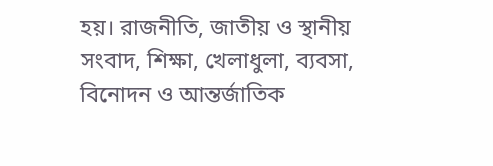হয়। রাজনীতি, জাতীয় ও স্থানীয় সংবাদ, শিক্ষা, খেলাধুলা, ব্যবসা, বিনোদন ও আন্তর্জাতিক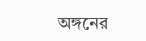অঙ্গনের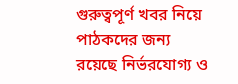গুরুত্বপূর্ণ খবর নিয়ে পাঠকদের জন্য রয়েছে নির্ভরযোগ্য ও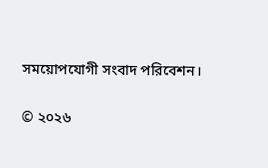সময়োপযোগী সংবাদ পরিবেশন।

© ২০২৬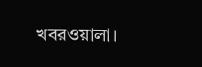খবরওয়ালা।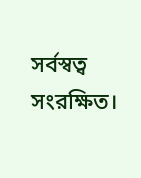সর্বস্বত্ব সংরক্ষিত।